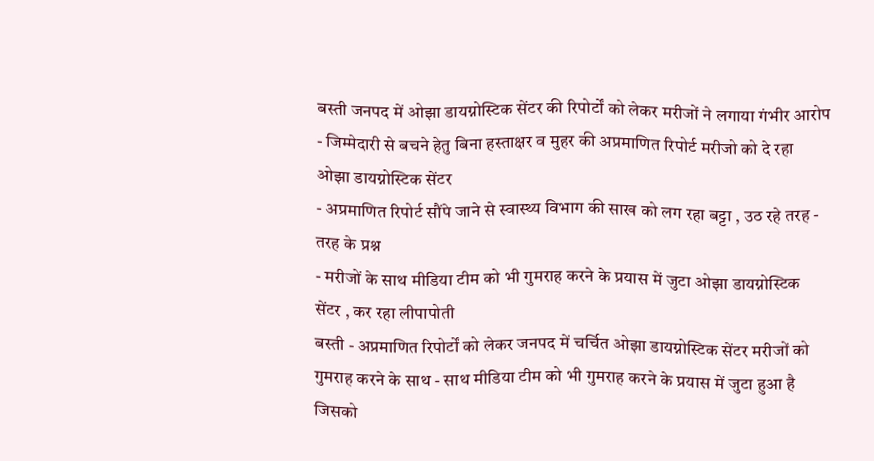बस्ती जनपद में ओझा डायग्नोस्टिक सेंटर की रिपोर्टों को लेकर मरीजों ने लगाया गंभीर आरोप
- जिम्मेदारी से बचने हेतु बिना हस्ताक्षर व मुहर की अप्रमाणित रिपोर्ट मरीजो को दे रहा ओझा डायग्नोस्टिक सेंटर
- अप्रमाणित रिपोर्ट सौंपे जाने से स्वास्थ्य विभाग की साख को लग रहा बट्टा , उठ रहे तरह - तरह के प्रश्न
- मरीजों के साथ मीडिया टीम को भी गुमराह करने के प्रयास में जुटा ओझा डायग्नोस्टिक सेंटर , कर रहा लीपापोती
बस्ती - अप्रमाणित रिपोर्टों को लेकर जनपद में चर्चित ओझा डायग्नोस्टिक सेंटर मरीजों को गुमराह करने के साथ - साथ मीडिया टीम को भी गुमराह करने के प्रयास में जुटा हुआ है जिसको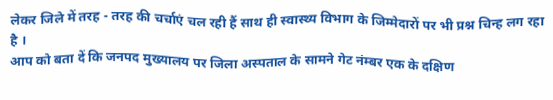लेकर जिले में तरह - तरह की चर्चाएं चल रही हैं साथ ही स्वास्थ्य विभाग के जिम्मेदारों पर भी प्रश्न चिन्ह लग रहा है ।
आप को बता दें कि जनपद मुख्यालय पर जिला अस्पताल के सामने गेट नंम्बर एक के दक्षिण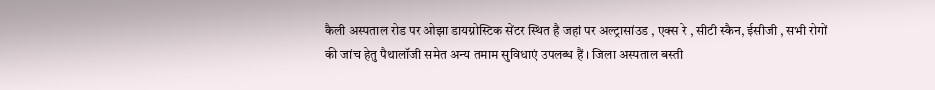कैली अस्पताल रोड पर ओझा डायग्नोस्टिक सेंटर स्थित है जहां पर अल्ट्रासांउड , एक्स रे , सीटी स्कैन, ईसीजी , सभी रोगों की जांच हेतु पैथालॉजी समेत अन्य तमाम सुविधाएं उपलब्ध हैं । जिला अस्पताल बस्ती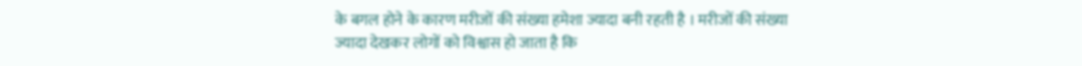के बगल होने के कारण मरीजों की संख्या हमेशा ज्यादा बनी रहती है । मरीजों की संख्या ज्यादा देखकर लोगों को विश्वास हो जाता है कि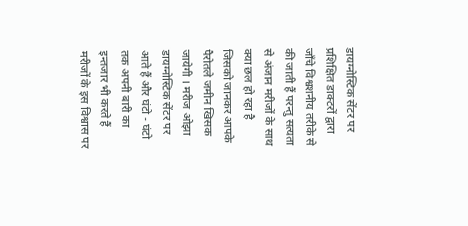डायग्नोस्टिक सेंटर पर प्रशिक्षित डाक्टरों द्वारा जाँचे विश्वशनीय तरीके से की जाती हैं परन्तु सत्यता से अंजान मरीजों के साथ क्या छल हो रहा है जिसको जानकर आपके पैरोतले जमीन खिसक जायेगी । मरीज ओझा डायग्नोस्टिक सेंटर पर आते हैं और घंटो - घंटो तक अपनी बारी का इन्तजार भी करते हैं मरीजों के इस विश्वास पर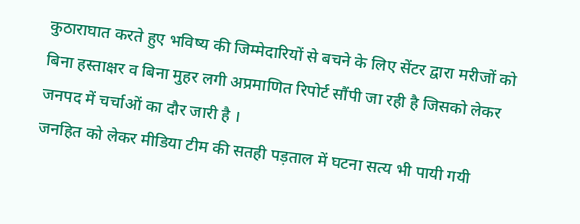कुठाराघात करते हुए भविष्य की जिम्मेदारियों से बचने के लिए सेंटर द्वारा मरीजों को बिना हस्ताक्षर व बिना मुहर लगी अप्रमाणित रिपोर्ट सौंपी जा रही है जिसको लेकर जनपद में चर्चाओं का दौर जारी है ।
जनहित को लेकर मीडिया टीम की सतही पड़ताल में घटना सत्य भी पायी गयी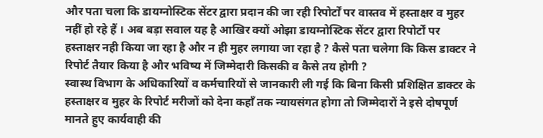और पता चला कि डायग्नोस्टिक सेंटर द्वारा प्रदान की जा रही रिपोर्टों पर वास्तव में हस्ताक्षर व मुहर नहीं हो रहे हैं । अब बड़ा सवाल यह है आखिर क्यों ओझा डायग्नोस्टिक सेंटर द्वारा रिपोर्टों पर हस्ताक्षर नही किया जा रहा है और न ही मुहर लगाया जा रहा है ? कैसे पता चलेगा कि किस डाक्टर ने रिपोर्ट तैयार किया है और भविष्य में जिम्मेदारी किसकी व कैसे तय होगी ?
स्वास्थ विभाग के अधिकारियों व कर्मचारियों से जानकारी ली गई कि बिना किसी प्रशिक्षित डाक्टर के हस्ताक्षर व मुहर के रिपोर्ट मरीजों को देना कहाँ तक न्यायसंगत होगा तो जिम्मेदारों ने इसे दोषपूर्ण मानते हुए कार्यवाही की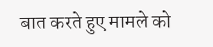बात करते हुए मामले को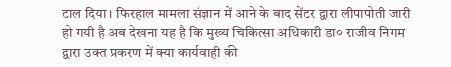टाल दिया । फिरहाल मामला संज्ञान में आने के बाद सेंटर द्वारा लीपापोती जारी हो गयी है अब देखना यह है कि मुख्य चिकित्सा अधिकारी डा० राजीव निगम द्वारा उक्त प्रकरण में क्या कार्यवाही की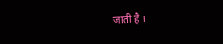जाती है ।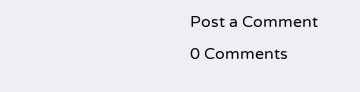Post a Comment
0 Comments